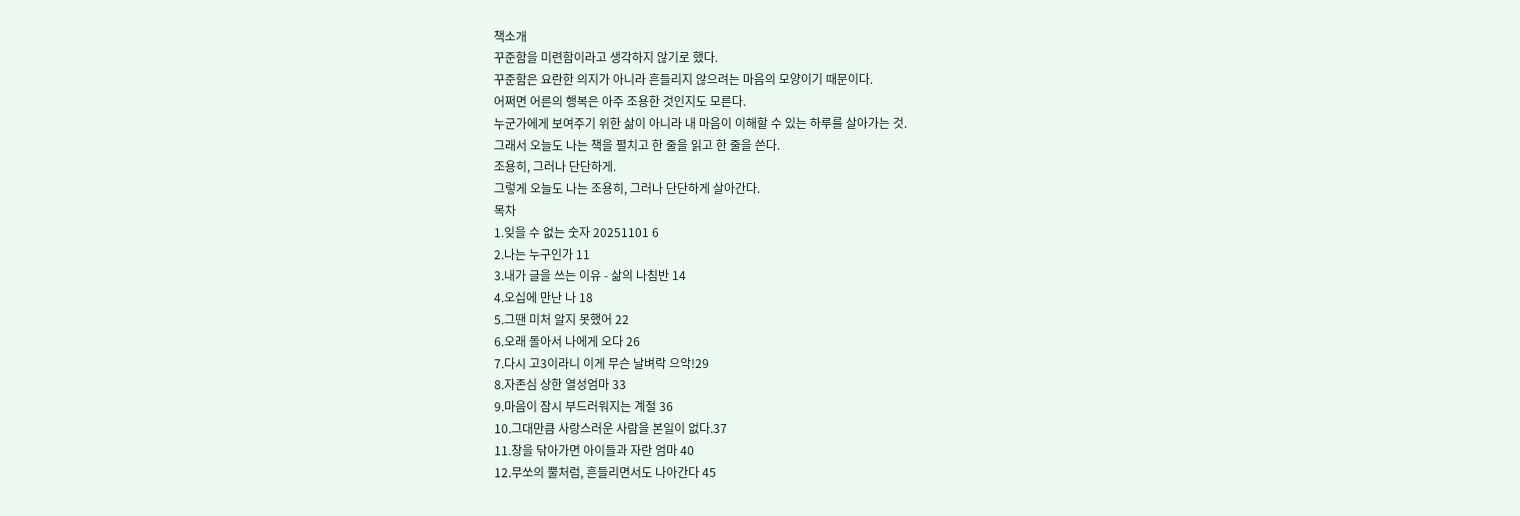책소개
꾸준함을 미련함이라고 생각하지 않기로 했다.
꾸준함은 요란한 의지가 아니라 흔들리지 않으려는 마음의 모양이기 때문이다.
어쩌면 어른의 행복은 아주 조용한 것인지도 모른다.
누군가에게 보여주기 위한 삶이 아니라 내 마음이 이해할 수 있는 하루를 살아가는 것.
그래서 오늘도 나는 책을 펼치고 한 줄을 읽고 한 줄을 쓴다.
조용히, 그러나 단단하게.
그렇게 오늘도 나는 조용히, 그러나 단단하게 살아간다.
목차
1.잊을 수 없는 숫자 20251101 6
2.나는 누구인가 11
3.내가 글을 쓰는 이유 - 삶의 나침반 14
4.오십에 만난 나 18
5.그땐 미처 알지 못했어 22
6.오래 돌아서 나에게 오다 26
7.다시 고3이라니 이게 무슨 날벼락 으악!29
8.자존심 상한 열성엄마 33
9.마음이 잠시 부드러워지는 계절 36
10.그대만큼 사랑스러운 사람을 본일이 없다.37
11.창을 닦아가면 아이들과 자란 엄마 40
12.무쏘의 뿔처럼, 흔들리면서도 나아간다 45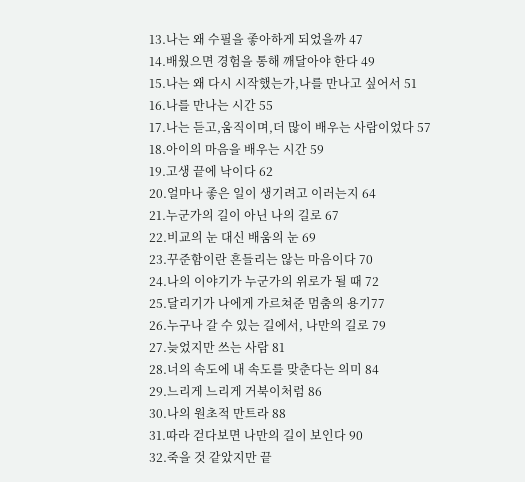13.나는 왜 수필을 좋아하게 되었을까 47
14.배웠으면 경험을 통해 깨달아야 한다 49
15.나는 왜 다시 시작했는가,나를 만나고 싶어서 51
16.나를 만나는 시간 55
17.나는 듣고,움직이며,더 많이 배우는 사람이었다 57
18.아이의 마음을 배우는 시간 59
19.고생 끝에 낙이다 62
20.얼마나 좋은 일이 생기려고 이러는지 64
21.누군가의 길이 아닌 나의 길로 67
22.비교의 눈 대신 배움의 눈 69
23.꾸준함이란 흔들리는 않는 마음이다 70
24.나의 이야기가 누군가의 위로가 될 때 72
25.달리기가 나에게 가르쳐준 멈춤의 용기77
26.누구나 갈 수 있는 길에서, 나만의 길로 79
27.늦었지만 쓰는 사람 81
28.너의 속도에 내 속도를 맞춘다는 의미 84
29.느리게 느리게 거북이처럼 86
30.나의 원초적 만트라 88
31.따라 걷다보면 나만의 길이 보인다 90
32.죽을 것 같았지만 끝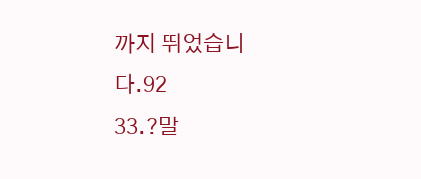까지 뛰었습니다.92
33.?말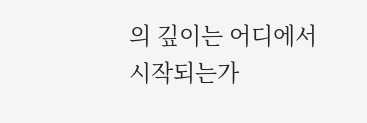의 깊이는 어디에서 시작되는가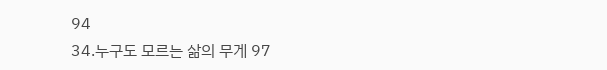94
34.누구도 모르는 삶의 무게 97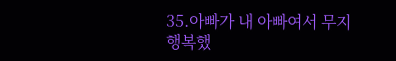35.아빠가 내 아빠여서 무지 행복했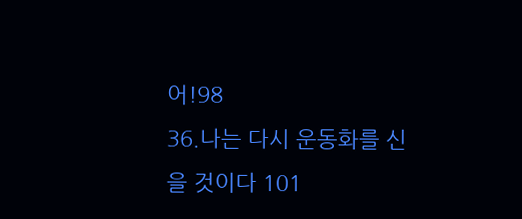어!98
36.나는 다시 운동화를 신을 것이다 101